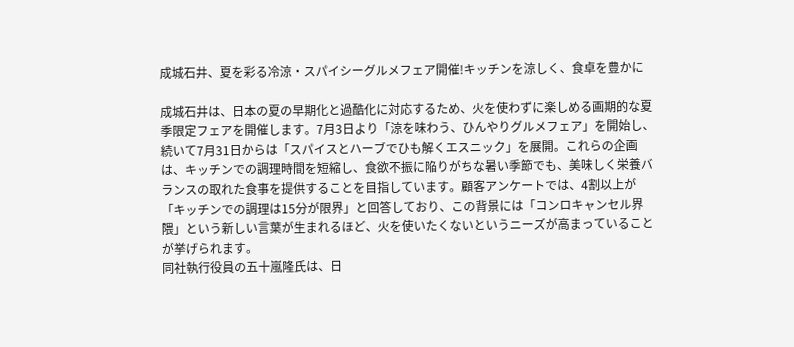成城石井、夏を彩る冷涼・スパイシーグルメフェア開催!キッチンを涼しく、食卓を豊かに

成城石井は、日本の夏の早期化と過酷化に対応するため、火を使わずに楽しめる画期的な夏季限定フェアを開催します。7月3日より「涼を味わう、ひんやりグルメフェア」を開始し、続いて7月31日からは「スパイスとハーブでひも解くエスニック」を展開。これらの企画は、キッチンでの調理時間を短縮し、食欲不振に陥りがちな暑い季節でも、美味しく栄養バランスの取れた食事を提供することを目指しています。顧客アンケートでは、4割以上が「キッチンでの調理は15分が限界」と回答しており、この背景には「コンロキャンセル界隈」という新しい言葉が生まれるほど、火を使いたくないというニーズが高まっていることが挙げられます。
同社執行役員の五十嵐隆氏は、日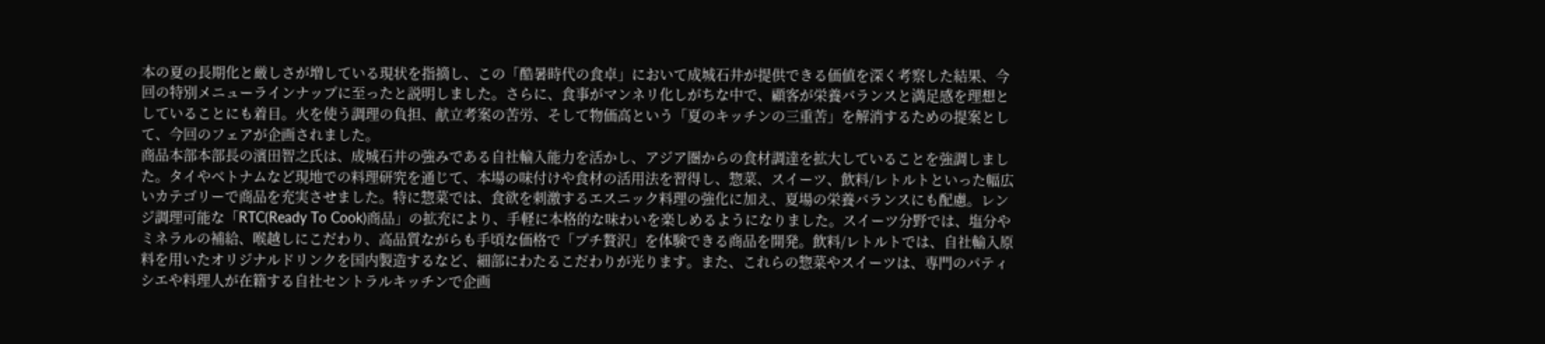本の夏の長期化と厳しさが増している現状を指摘し、この「酷暑時代の食卓」において成城石井が提供できる価値を深く考察した結果、今回の特別メニューラインナップに至ったと説明しました。さらに、食事がマンネリ化しがちな中で、顧客が栄養バランスと満足感を理想としていることにも着目。火を使う調理の負担、献立考案の苦労、そして物価高という「夏のキッチンの三重苦」を解消するための提案として、今回のフェアが企画されました。
商品本部本部長の濱田智之氏は、成城石井の強みである自社輸入能力を活かし、アジア圏からの食材調達を拡大していることを強調しました。タイやベトナムなど現地での料理研究を通じて、本場の味付けや食材の活用法を習得し、惣菜、スイーツ、飲料/レトルトといった幅広いカテゴリーで商品を充実させました。特に惣菜では、食欲を刺激するエスニック料理の強化に加え、夏場の栄養バランスにも配慮。レンジ調理可能な「RTC(Ready To Cook)商品」の拡充により、手軽に本格的な味わいを楽しめるようになりました。スイーツ分野では、塩分やミネラルの補給、喉越しにこだわり、高品質ながらも手頃な価格で「プチ贅沢」を体験できる商品を開発。飲料/レトルトでは、自社輸入原料を用いたオリジナルドリンクを国内製造するなど、細部にわたるこだわりが光ります。また、これらの惣菜やスイーツは、専門のパティシエや料理人が在籍する自社セントラルキッチンで企画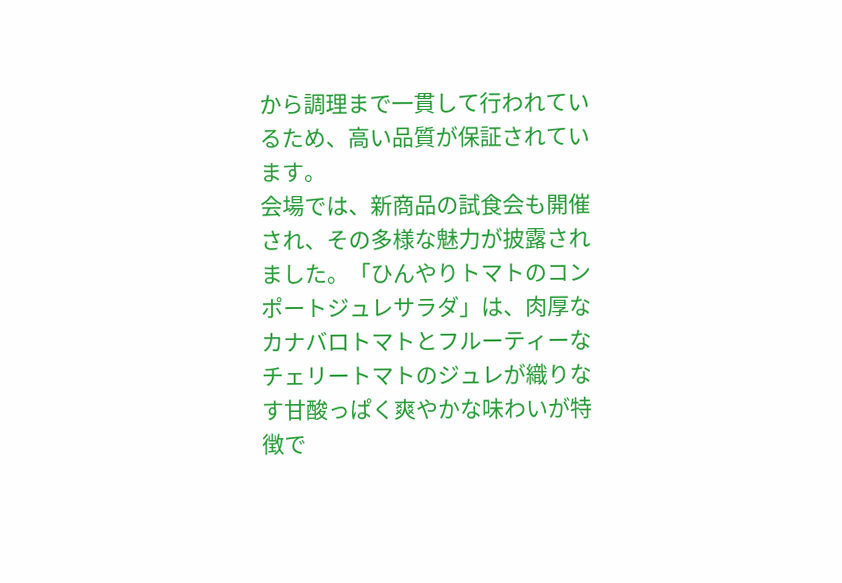から調理まで一貫して行われているため、高い品質が保証されています。
会場では、新商品の試食会も開催され、その多様な魅力が披露されました。「ひんやりトマトのコンポートジュレサラダ」は、肉厚なカナバロトマトとフルーティーなチェリートマトのジュレが織りなす甘酸っぱく爽やかな味わいが特徴で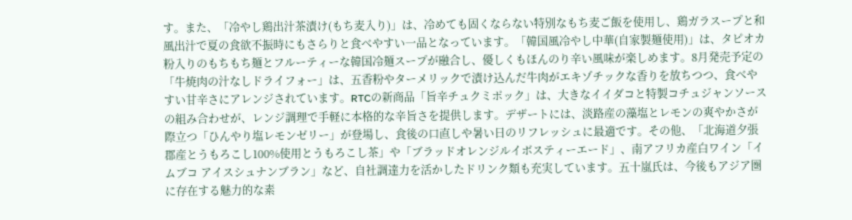す。また、「冷やし鶏出汁茶漬け(もち麦入り)」は、冷めても固くならない特別なもち麦ご飯を使用し、鶏ガラスープと和風出汁で夏の食欲不振時にもさらりと食べやすい一品となっています。「韓国風冷やし中華(自家製麺使用)」は、タピオカ粉入りのもちもち麺とフルーティーな韓国冷麺スープが融合し、優しくもほんのり辛い風味が楽しめます。8月発売予定の「牛焼肉の汁なしドライフォー」は、五香粉やターメリックで漬け込んだ牛肉がエキゾチックな香りを放ちつつ、食べやすい甘辛さにアレンジされています。RTCの新商品「旨辛チュクミポック」は、大きなイイダコと特製コチュジャンソースの組み合わせが、レンジ調理で手軽に本格的な辛旨さを提供します。デザートには、淡路産の藻塩とレモンの爽やかさが際立つ「ひんやり塩レモンゼリー」が登場し、食後の口直しや暑い日のリフレッシュに最適です。その他、「北海道夕張郡産とうもろこし100%使用とうもろこし茶」や「ブラッドオレンジルイボスティーエード」、南アフリカ産白ワイン「イムブコ アイスシュナンブラン」など、自社調達力を活かしたドリンク類も充実しています。五十嵐氏は、今後もアジア圏に存在する魅力的な素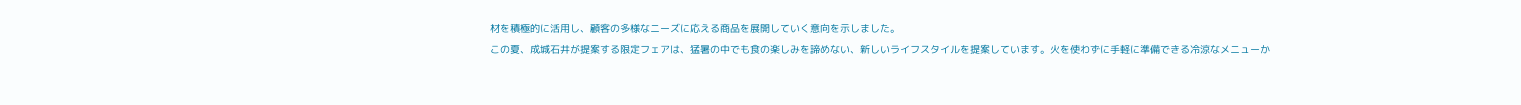材を積極的に活用し、顧客の多様なニーズに応える商品を展開していく意向を示しました。
この夏、成城石井が提案する限定フェアは、猛暑の中でも食の楽しみを諦めない、新しいライフスタイルを提案しています。火を使わずに手軽に準備できる冷涼なメニューか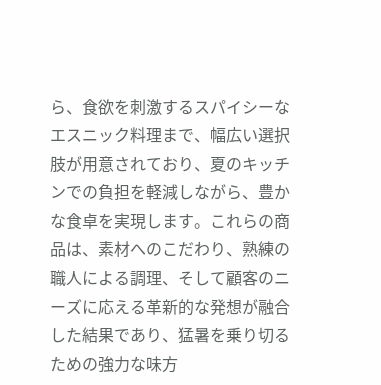ら、食欲を刺激するスパイシーなエスニック料理まで、幅広い選択肢が用意されており、夏のキッチンでの負担を軽減しながら、豊かな食卓を実現します。これらの商品は、素材へのこだわり、熟練の職人による調理、そして顧客のニーズに応える革新的な発想が融合した結果であり、猛暑を乗り切るための強力な味方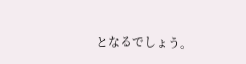となるでしょう。